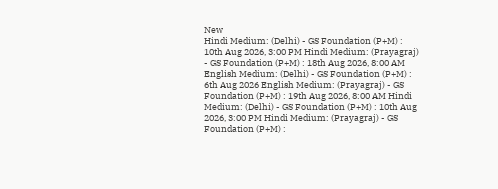New
Hindi Medium: (Delhi) - GS Foundation (P+M) : 10th Aug 2026, 3:00 PM Hindi Medium: (Prayagraj) - GS Foundation (P+M) : 18th Aug 2026, 8:00 AM English Medium: (Delhi) - GS Foundation (P+M) : 6th Aug 2026 English Medium: (Prayagraj) - GS Foundation (P+M) : 19th Aug 2026, 8:00 AM Hindi Medium: (Delhi) - GS Foundation (P+M) : 10th Aug 2026, 3:00 PM Hindi Medium: (Prayagraj) - GS Foundation (P+M) :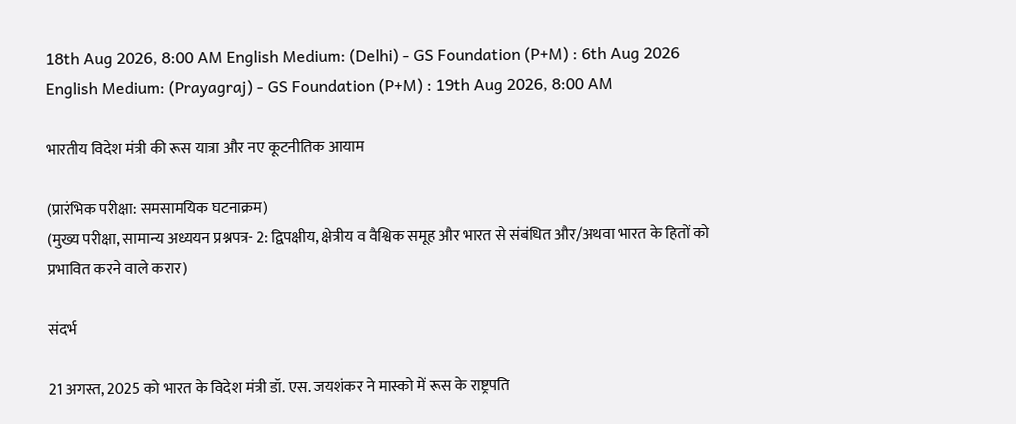18th Aug 2026, 8:00 AM English Medium: (Delhi) - GS Foundation (P+M) : 6th Aug 2026 English Medium: (Prayagraj) - GS Foundation (P+M) : 19th Aug 2026, 8:00 AM

भारतीय विदेश मंत्री की रूस यात्रा और नए कूटनीतिक आयाम

(प्रारंभिक परीक्षा: समसामयिक घटनाक्रम)
(मुख्य परीक्षा, सामान्य अध्ययन प्रश्नपत्र- 2: द्विपक्षीय, क्षेत्रीय व वैश्विक समूह और भारत से संबंधित और/अथवा भारत के हितों को प्रभावित करने वाले करार)

संदर्भ

21 अगस्त, 2025 को भारत के विदेश मंत्री डॉ. एस. जयशंकर ने मास्को में रूस के राष्ट्रपति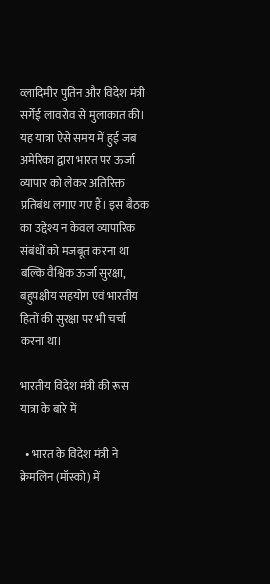व्लादिमीर पुतिन और विदेश मंत्री सर्गेई लावरोव से मुलाकात की। यह यात्रा ऐसे समय में हुई जब अमेरिका द्वारा भारत पर ऊर्जा व्यापार को लेकर अतिरिक्त प्रतिबंध लगाए गए हैं। इस बैठक का उद्देश्य न केवल व्यापारिक संबंधों को मजबूत करना था बल्कि वैश्विक ऊर्जा सुरक्षा, बहुपक्षीय सहयोग एवं भारतीय हितों की सुरक्षा पर भी चर्चा करना था।

भारतीय विदेश मंत्री की रूस यात्रा के बारे में

  • भारत के विदेश मंत्री ने क्रेमलिन (मॉस्को) में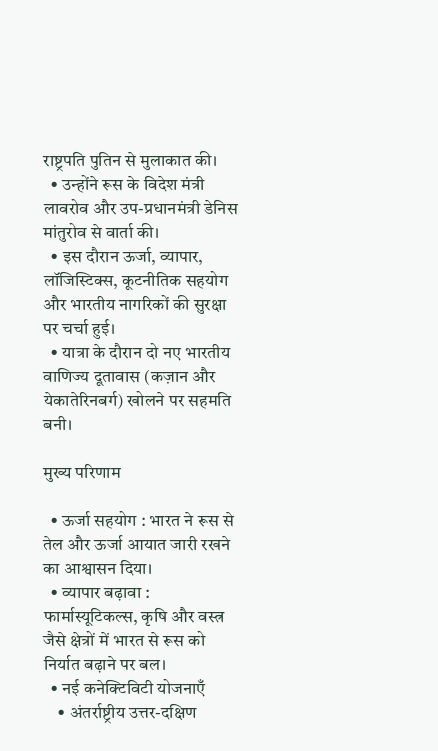राष्ट्रपति पुतिन से मुलाकात की।
  • उन्होंने रूस के विदेश मंत्री लावरोव और उप-प्रधानमंत्री डेनिस मांतुरोव से वार्ता की।
  • इस दौरान ऊर्जा, व्यापार, लॉजिस्टिक्स, कूटनीतिक सहयोग और भारतीय नागरिकों की सुरक्षा पर चर्चा हुई।
  • यात्रा के दौरान दो नए भारतीय वाणिज्य दूतावास (कज़ान और येकातेरिनबर्ग) खोलने पर सहमति बनी।

मुख्य परिणाम

  • ऊर्जा सहयोग : भारत ने रूस से तेल और ऊर्जा आयात जारी रखने का आश्वासन दिया।
  • व्यापार बढ़ावा : फार्मास्यूटिकल्स, कृषि और वस्त्र जैसे क्षेत्रों में भारत से रूस को निर्यात बढ़ाने पर बल।
  • नई कनेक्टिविटी योजनाएँ
    • अंतर्राष्ट्रीय उत्तर-दक्षिण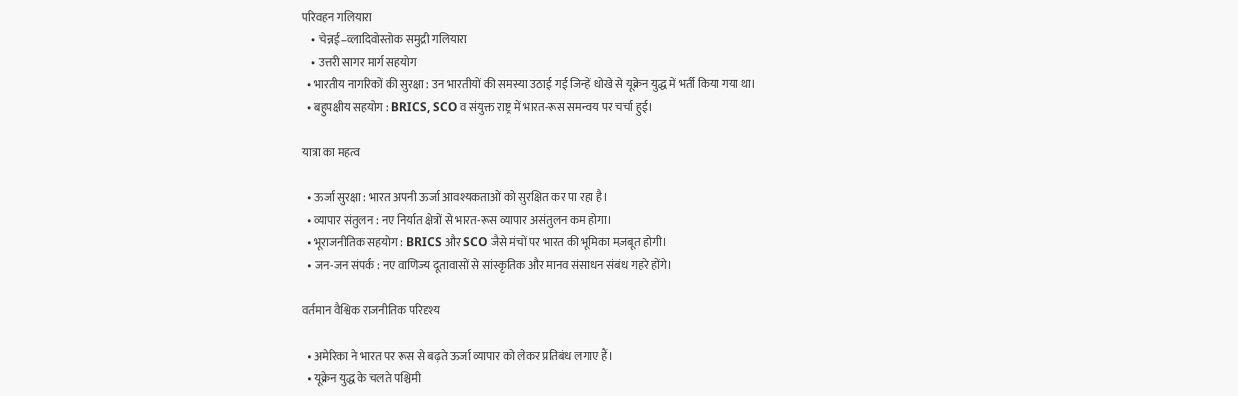परिवहन गलियारा
    • चेन्नई–व्लादिवोस्तोक समुद्री गलियारा
    • उत्तरी सागर मार्ग सहयोग
  • भारतीय नागरिकों की सुरक्षा : उन भारतीयों की समस्या उठाई गई जिन्हें धोखे से यूक्रेन युद्ध में भर्ती किया गया था।
  • बहुपक्षीय सहयोग : BRICS, SCO व संयुक्त राष्ट्र में भारत-रूस समन्वय पर चर्चा हुई।

यात्रा का महत्व

  • ऊर्जा सुरक्षा : भारत अपनी ऊर्जा आवश्यकताओं को सुरक्षित कर पा रहा है।
  • व्यापार संतुलन : नए निर्यात क्षेत्रों से भारत-रूस व्यापार असंतुलन कम होगा।
  • भूराजनीतिक सहयोग : BRICS और SCO जैसे मंचों पर भारत की भूमिका मज़बूत होगी।
  • जन-जन संपर्क : नए वाणिज्य दूतावासों से सांस्कृतिक और मानव संसाधन संबंध गहरे होंगे।

वर्तमान वैश्विक राजनीतिक परिदृश्य

  • अमेरिका ने भारत पर रूस से बढ़ते ऊर्जा व्यापार को लेकर प्रतिबंध लगाए हैं।
  • यूक्रेन युद्ध के चलते पश्चिमी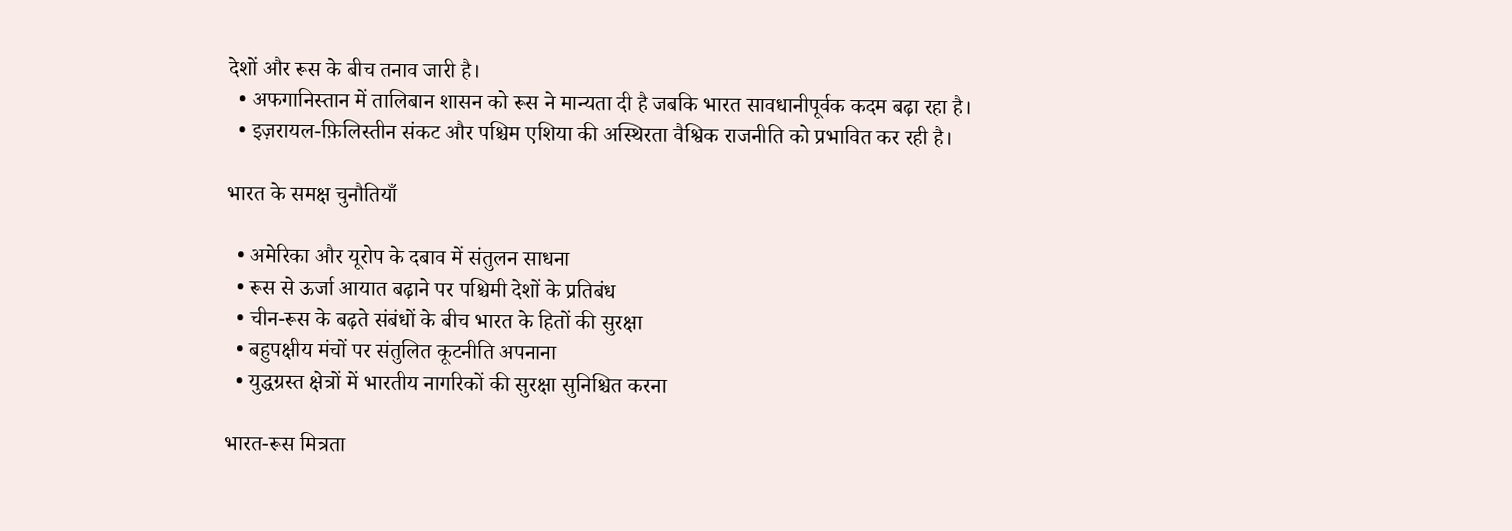देशों और रूस के बीच तनाव जारी है।
  • अफगानिस्तान में तालिबान शासन को रूस ने मान्यता दी है जबकि भारत सावधानीपूर्वक कदम बढ़ा रहा है।
  • इज़रायल-फ़िलिस्तीन संकट और पश्चिम एशिया की अस्थिरता वैश्विक राजनीति को प्रभावित कर रही है।

भारत के समक्ष चुनौतियाँ

  • अमेरिका और यूरोप के दबाव में संतुलन साधना
  • रूस से ऊर्जा आयात बढ़ाने पर पश्चिमी देशों के प्रतिबंध
  • चीन-रूस के बढ़ते संबंधों के बीच भारत के हितों की सुरक्षा
  • बहुपक्षीय मंचों पर संतुलित कूटनीति अपनाना
  • युद्धग्रस्त क्षेत्रों में भारतीय नागरिकों की सुरक्षा सुनिश्चित करना

भारत-रूस मित्रता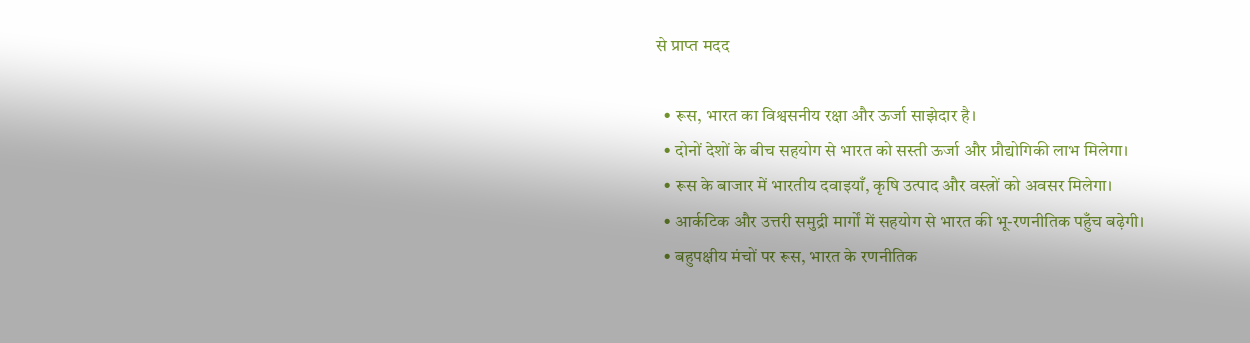से प्राप्त मदद

  • रूस, भारत का विश्वसनीय रक्षा और ऊर्जा साझेदार है।
  • दोनों देशों के बीच सहयोग से भारत को सस्ती ऊर्जा और प्रौद्योगिकी लाभ मिलेगा।
  • रूस के बाजार में भारतीय दवाइयाँ, कृषि उत्पाद और वस्त्रों को अवसर मिलेगा।
  • आर्कटिक और उत्तरी समुद्री मार्गों में सहयोग से भारत की भू-रणनीतिक पहुँच बढ़ेगी।
  • बहुपक्षीय मंचों पर रूस, भारत के रणनीतिक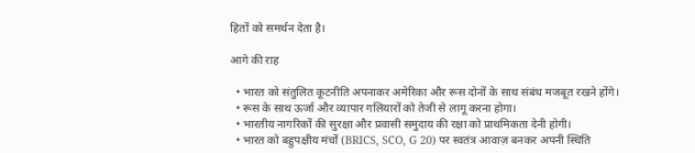हितों को समर्थन देता है।

आगे की राह

  • भारत को संतुलित कूटनीति अपनाकर अमेरिका और रूस दोनों के साथ संबंध मजबूत रखने होंगे।
  • रूस के साथ ऊर्जा और व्यापार गलियारों को तेजी से लागू करना होगा।
  • भारतीय नागरिकों की सुरक्षा और प्रवासी समुदाय की रक्षा को प्राथमिकता देनी होगी।
  • भारत को बहुपक्षीय मंचों (BRICS, SCO, G 20) पर स्वतंत्र आवाज़ बनकर अपनी स्थिति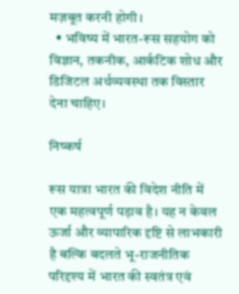मज़बूत करनी होगी।
  • भविष्य में भारत-रूस सहयोग को विज्ञान, तकनीक, आर्कटिक शोध और डिजिटल अर्थव्यवस्था तक विस्तार देना चाहिए।

निष्कर्ष

रूस यात्रा भारत की विदेश नीति में एक महत्वपूर्ण पड़ाव है। यह न केवल ऊर्जा और व्यापारिक दृष्टि से लाभकारी है बल्कि बदलते भू-राजनीतिक परिदृश्य में भारत की स्वतंत्र एवं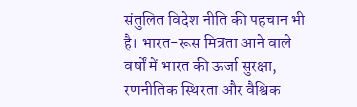संतुलित विदेश नीति की पहचान भी है। भारत-रूस मित्रता आने वाले वर्षों में भारत की ऊर्जा सुरक्षा, रणनीतिक स्थिरता और वैश्विक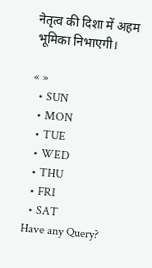नेतृत्व की दिशा में अहम भूमिका निभाएगी।

« »
  • SUN
  • MON
  • TUE
  • WED
  • THU
  • FRI
  • SAT
Have any Query?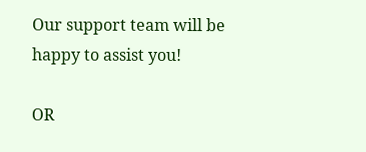Our support team will be happy to assist you!

OR